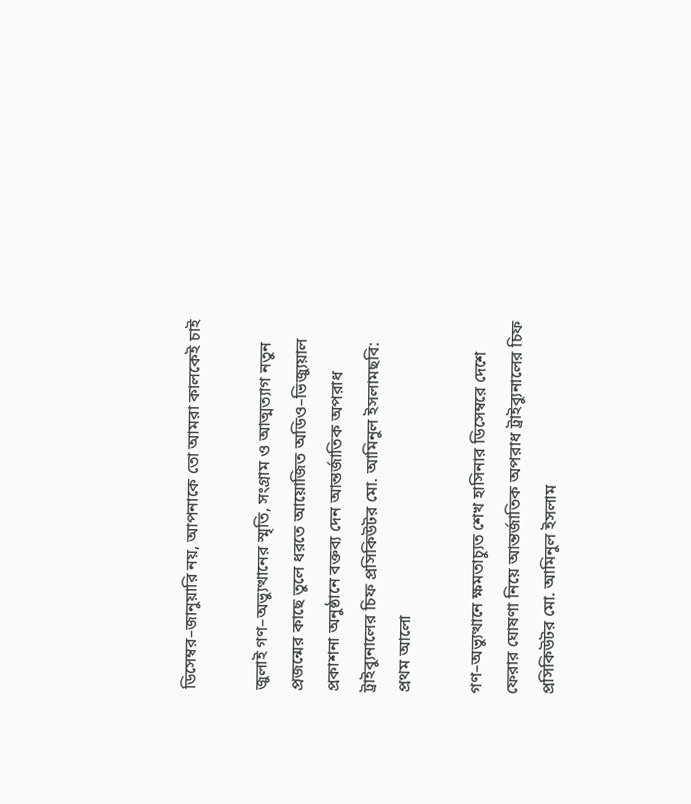ডিসেম্বর–জানুয়ারি নয়, আপনাকে তো আমরা কালকেই চাই

জুলাই গণ–অভ্যুত্থানের স্মৃতি, সংগ্রাম ও আত্মত্যাগ নতুন প্রজন্মের কাছে তুলে ধরতে আয়োজিত অডিও–ভিজ্যুয়াল প্রকাশনা অনুষ্ঠানে বক্তব্য দেন আন্তর্জাতিক অপরাধ ট্রাইব্যুনালের চিফ প্রসিকিউটর মো. আমিনুল ইসলামছবি: প্রথম আলো

গণ–অভ্যুত্থানে ক্ষমতাচ্যুত শেখ হাসিনার ডিসেম্বরে দেশে ফেরার ঘোষণা নিয়ে আন্তর্জাতিক অপরাধ ট্রাইব্যুনালের চিফ প্রসিকিউটর মো. আমিনুল ইসলাম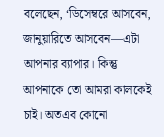বলেছেন, ‘ডিসেম্বরে আসবেন, জানুয়ারিতে আসবেন—এটা আপনার ব্যাপার। কিন্তু আপনাকে তো আমরা কালকেই চাই। অতএব কোনো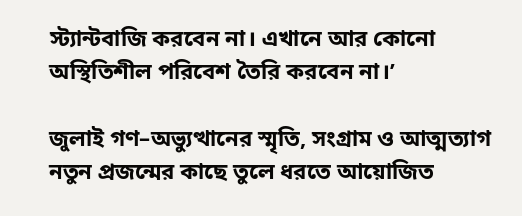স্ট্যান্টবাজি করবেন না। এখানে আর কোনো অস্থিতিশীল পরিবেশ তৈরি করবেন না।’

জুলাই গণ–অভ্যুত্থানের স্মৃতি, সংগ্রাম ও আত্মত্যাগ নতুন প্রজন্মের কাছে তুলে ধরতে আয়োজিত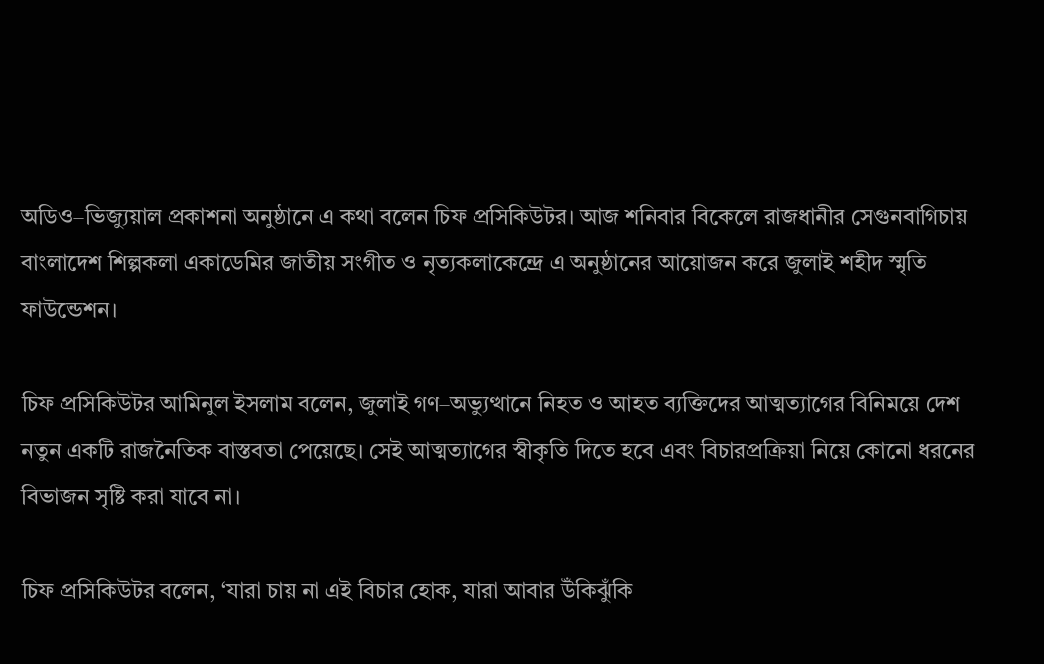অডিও–ভিজ্যুয়াল প্রকাশনা অনুষ্ঠানে এ কথা বলেন চিফ প্রসিকিউটর। আজ শনিবার বিকেলে রাজধানীর সেগুনবাগিচায় বাংলাদেশ শিল্পকলা একাডেমির জাতীয় সংগীত ও নৃত্যকলাকেন্দ্রে এ অনুষ্ঠানের আয়োজন করে জুলাই শহীদ স্মৃতি ফাউন্ডেশন।

চিফ প্রসিকিউটর আমিনুল ইসলাম বলেন, জুলাই গণ–অভ্যুত্থানে নিহত ও আহত ব্যক্তিদের আত্মত্যাগের বিনিময়ে দেশ নতুন একটি রাজনৈতিক বাস্তবতা পেয়েছে। সেই আত্মত্যাগের স্বীকৃতি দিতে হবে এবং বিচারপ্রক্রিয়া নিয়ে কোনো ধরনের বিভাজন সৃষ্টি করা যাবে না।

চিফ প্রসিকিউটর বলেন, ‘যারা চায় না এই বিচার হোক, যারা আবার উঁকিঝুঁকি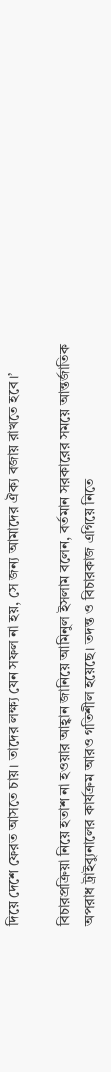দিয়ে দেশে ফেরত আসতে চায়। তাদের লক্ষ্য যেন সফল না হয়, সে জন্য আমাদের ঐক্য বজায় রাখতে হবে।’

বিচারপ্রক্রিয়া নিয়ে হতাশ না হওয়ার আহ্বান জানিয়ে আমিনুল ইসলাম বলেন, বর্তমান সরকারের সময়ে আন্তর্জাতিক অপরাধ ট্রাইব্যুনালের কার্যক্রম আরও গতিশীল হয়েছে। তদন্ত ও বিচারকাজ এগিয়ে নিতে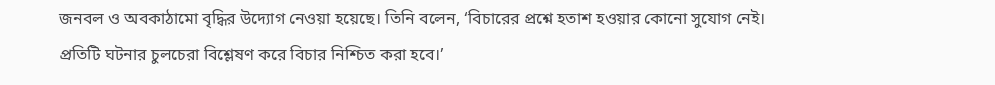জনবল ও অবকাঠামো বৃদ্ধির উদ্যোগ নেওয়া হয়েছে। তিনি বলেন, ‘বিচারের প্রশ্নে হতাশ হওয়ার কোনো সুযোগ নেই। প্রতিটি ঘটনার চুলচেরা বিশ্লেষণ করে বিচার নিশ্চিত করা হবে।’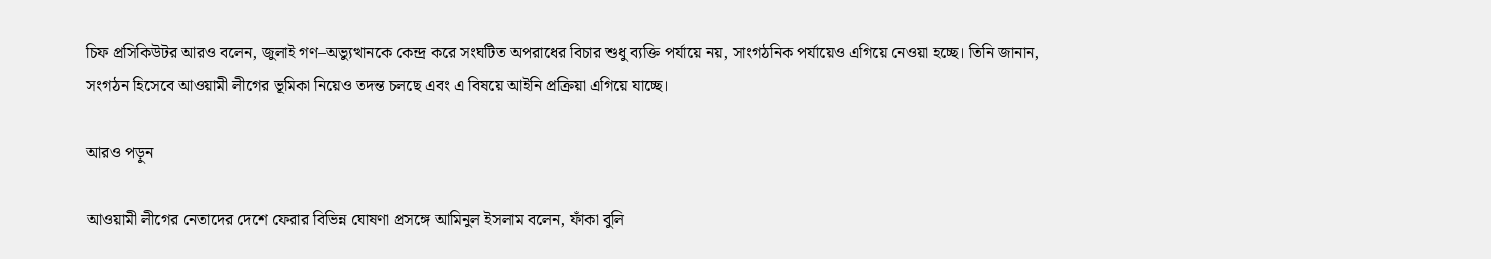চিফ প্রসিকিউটর আরও বলেন, জুলাই গণ–অভ্যুত্থানকে কেন্দ্র করে সংঘটিত অপরাধের বিচার শুধু ব্যক্তি পর্যায়ে নয়, সাংগঠনিক পর্যায়েও এগিয়ে নেওয়া হচ্ছে। তিনি জানান, সংগঠন হিসেবে আওয়ামী লীগের ভূমিকা নিয়েও তদন্ত চলছে এবং এ বিষয়ে আইনি প্রক্রিয়া এগিয়ে যাচ্ছে।

আরও পড়ুন

আওয়ামী লীগের নেতাদের দেশে ফেরার বিভিন্ন ঘোষণা প্রসঙ্গে আমিনুল ইসলাম বলেন, ফাঁকা বুলি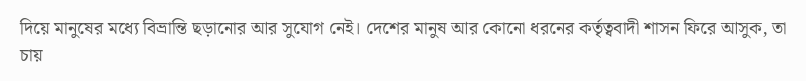দিয়ে মানুষের মধ্যে বিভ্রান্তি ছড়ানোর আর সুযোগ নেই। দেশের মানুষ আর কোনো ধরনের কর্তৃত্ববাদী শাসন ফিরে আসুক, তা চায়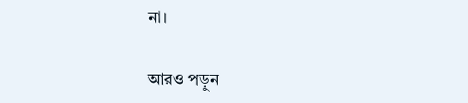না।

আরও পড়ুন